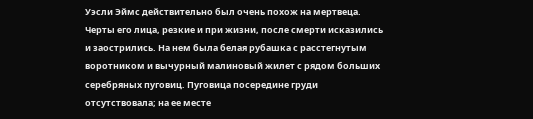Уэсли Эймс действительно был очень похож на мертвеца. Черты его лица, резкие и при жизни, после смерти исказились и заострились. На нем была белая рубашка с расстегнутым воротником и вычурный малиновый жилет с рядом больших серебряных пуговиц. Пуговица посередине груди отсутствовала; на ее месте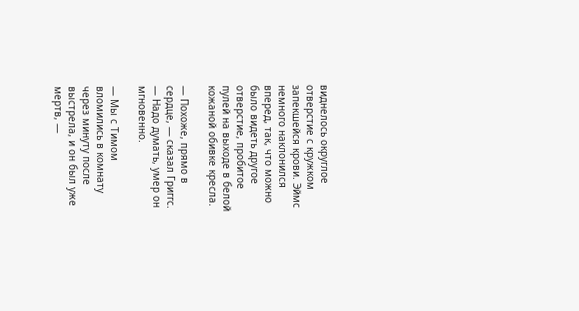виднелось округлое отверстие с кружком запекшейся крови. Эймс немного наклонился вперед, так, что можно было видеть другое отверстие, пробитое пулей на выходе в белой кожаной обивке кресла.

— Похоже, прямо в сердце, — сказал Григгс. — Надо думать, умер он мгновенно.

— Мы с Тимом вломились в комнату через минуту после выстрела, и он был уже мертв, —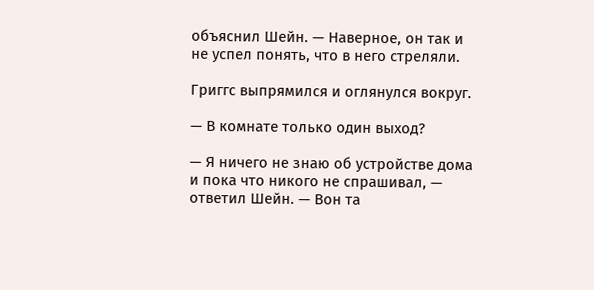объяснил Шейн. — Наверное, он так и не успел понять, что в него стреляли.

Григгс выпрямился и оглянулся вокруг.

— В комнате только один выход?

— Я ничего не знаю об устройстве дома и пока что никого не спрашивал, — ответил Шейн. — Вон та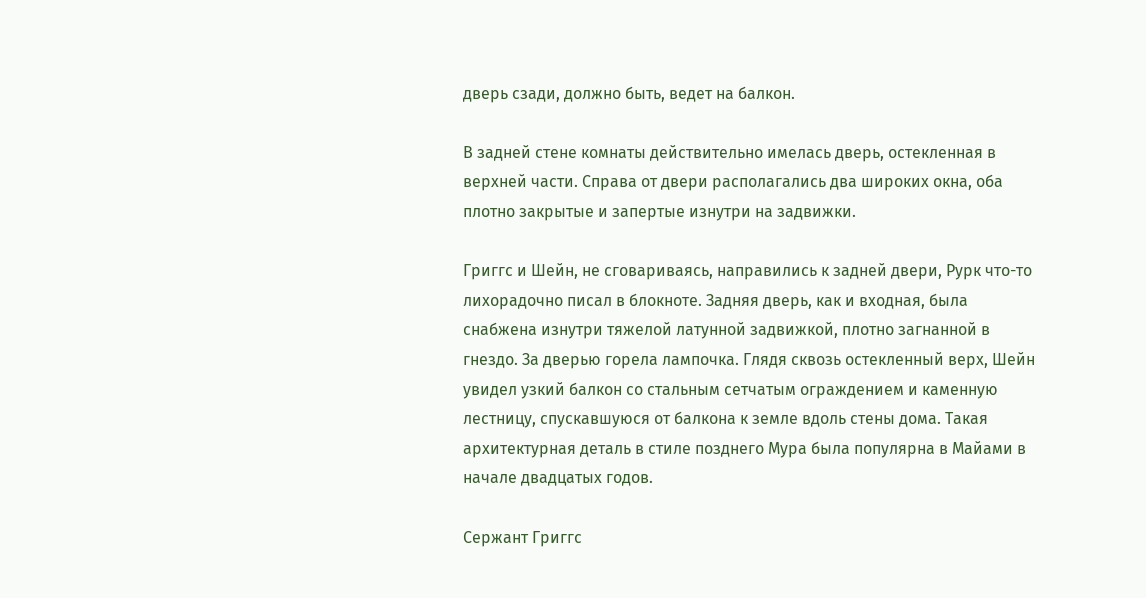дверь сзади, должно быть, ведет на балкон.

В задней стене комнаты действительно имелась дверь, остекленная в верхней части. Справа от двери располагались два широких окна, оба плотно закрытые и запертые изнутри на задвижки.

Григгс и Шейн, не сговариваясь, направились к задней двери, Рурк что-то лихорадочно писал в блокноте. Задняя дверь, как и входная, была снабжена изнутри тяжелой латунной задвижкой, плотно загнанной в гнездо. За дверью горела лампочка. Глядя сквозь остекленный верх, Шейн увидел узкий балкон со стальным сетчатым ограждением и каменную лестницу, спускавшуюся от балкона к земле вдоль стены дома. Такая архитектурная деталь в стиле позднего Мура была популярна в Майами в начале двадцатых годов.

Сержант Григгс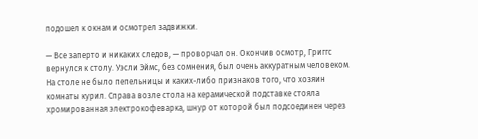подошел к окнам и осмотрел задвижки.

— Все заперто и никаких следов, — проворчал он. Окончив осмотр, Григгс вернулся к столу. Уэсли Эймс, без сомнения, был очень аккуратным человеком. На столе не было пепельницы и каких-либо признаков того, что хозяин комнаты курил. Справа возле стола на керамической подставке стояла хромированная электрокофеварка, шнур от которой был подсоединен через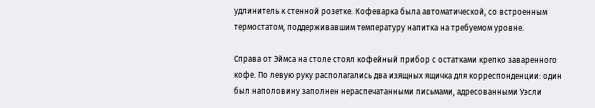удлинитель к стенной розетке. Кофеварка была автоматической, со встроенным термостатом, поддерживавшим температуру напитка на требуемом уровне.

Справа от Эймса на столе стоял кофейный прибор с остатками крепко заваренного кофе. По левую руку располагались два изящных ящичка для корреспонденции: один был наполовину заполнен нераспечатанными письмами, адресованными Уэсли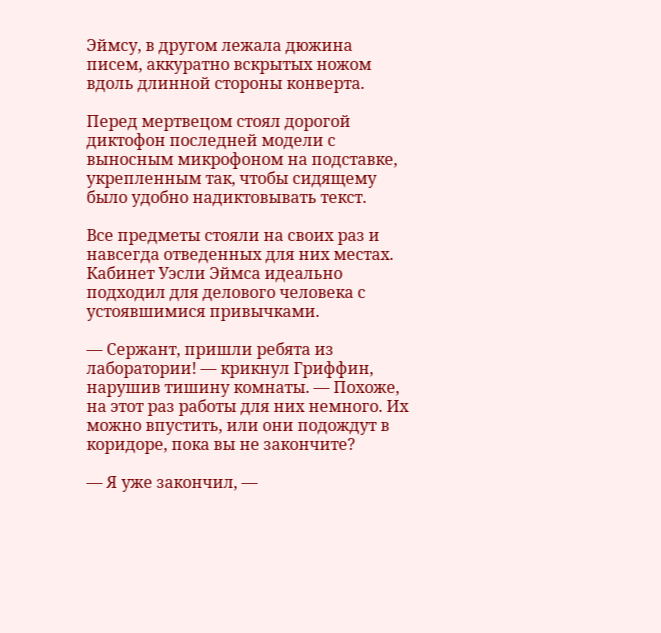Эймсу, в другом лежала дюжина писем, аккуратно вскрытых ножом вдоль длинной стороны конверта.

Перед мертвецом стоял дорогой диктофон последней модели с выносным микрофоном на подставке, укрепленным так, чтобы сидящему было удобно надиктовывать текст.

Все предметы стояли на своих раз и навсегда отведенных для них местах. Кабинет Уэсли Эймса идеально подходил для делового человека с устоявшимися привычками.

— Сержант, пришли ребята из лаборатории! — крикнул Гриффин, нарушив тишину комнаты. — Похоже, на этот раз работы для них немного. Их можно впустить, или они подождут в коридоре, пока вы не закончите?

— Я уже закончил, —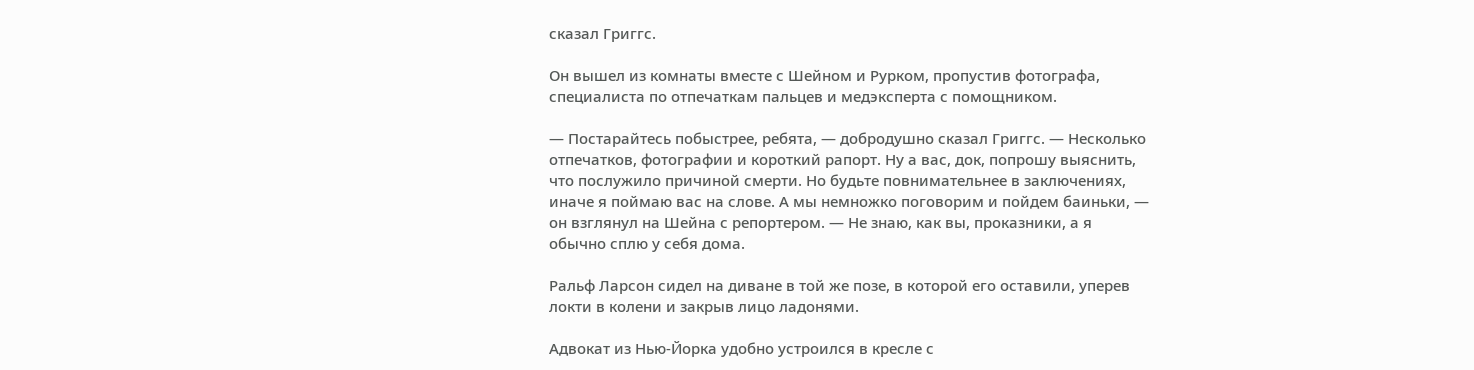сказал Григгс.

Он вышел из комнаты вместе с Шейном и Рурком, пропустив фотографа, специалиста по отпечаткам пальцев и медэксперта с помощником.

— Постарайтесь побыстрее, ребята, — добродушно сказал Григгс. — Несколько отпечатков, фотографии и короткий рапорт. Ну а вас, док, попрошу выяснить, что послужило причиной смерти. Но будьте повнимательнее в заключениях, иначе я поймаю вас на слове. А мы немножко поговорим и пойдем баиньки, — он взглянул на Шейна с репортером. — Не знаю, как вы, проказники, а я обычно сплю у себя дома.

Ральф Ларсон сидел на диване в той же позе, в которой его оставили, уперев локти в колени и закрыв лицо ладонями.

Адвокат из Нью-Йорка удобно устроился в кресле с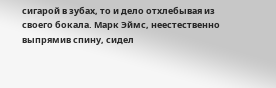сигарой в зубах, то и дело отхлебывая из своего бокала. Марк Эймс, неестественно выпрямив спину, сидел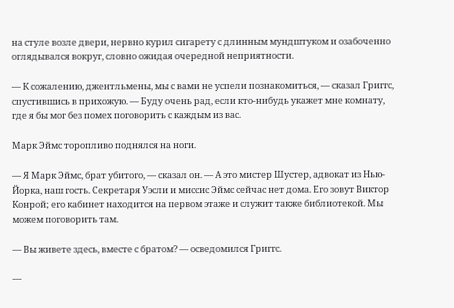на стуле возле двери, нервно курил сигарету с длинным мундштуком и озабоченно оглядывался вокруг, словно ожидая очередной неприятности.

— К сожалению, джентльмены, мы с вами не успели познакомиться, — сказал Григгс, спустившись в прихожую. — Буду очень рад, если кто-нибудь укажет мне комнату, где я бы мог без помех поговорить с каждым из вас.

Марк Эймс торопливо поднялся на ноги.

— Я Марк Эймс, брат убитого, — сказал он. — А это мистер Шустер, адвокат из Нью-Йорка, наш гость. Секретаря Уэсли и миссис Эймс сейчас нет дома. Его зовут Виктор Конрой; его кабинет находится на первом этаже и служит также библиотекой. Мы можем поговорить там.

— Вы живете здесь, вместе с братом? — осведомился Григгс.

—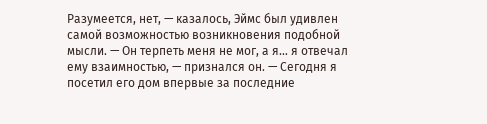Разумеется, нет, — казалось, Эймс был удивлен самой возможностью возникновения подобной мысли. — Он терпеть меня не мог, а я… я отвечал ему взаимностью, — признался он. — Сегодня я посетил его дом впервые за последние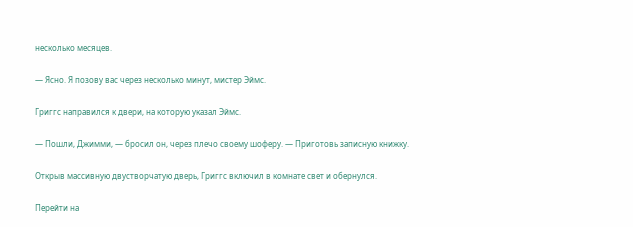несколько месяцев.

— Ясно. Я позову вас через несколько минут, мистер Эймс.

Григгс направился к двери, на которую указал Эймс.

— Пошли, Джимми, — бросил он, через плечо своему шоферу. — Приготовь записную книжку.

Открыв массивную двустворчатую дверь, Григгс включил в комнате свет и обернулся.

Перейти на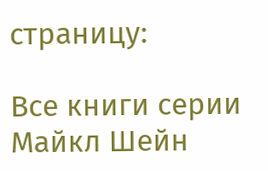страницу:

Все книги серии Майкл Шейн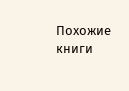Похожие книги